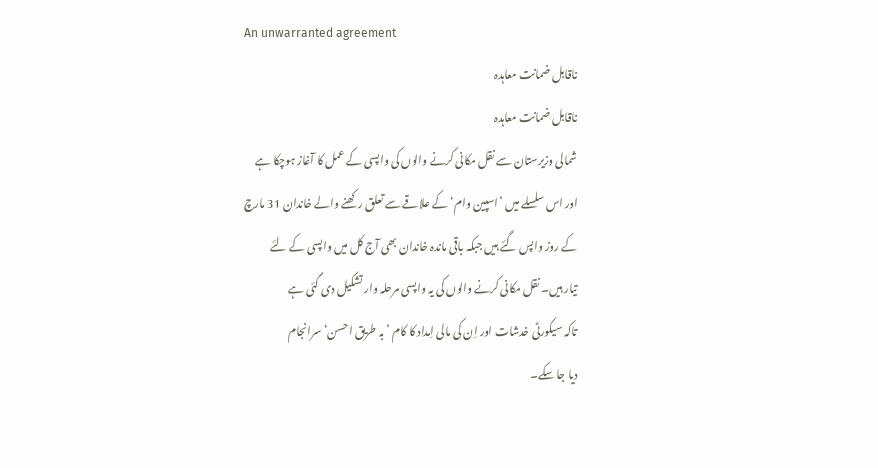An unwarranted agreement
ناقابل ضمانت معاہدہ
ناقابل ضمانت معاہدہ
شمالی وزیرستان سے نقل مکانی کرنے والوں کی واپسی کے عمل کا آغاز ہوچکا ہے
اور اس سلسلے میں ’اسپین وام‘ کے علاقے سے تعلق رکھنے والے خاندان 31 مارچ
کے روز واپس گئے ہیں جبکہ باقی ماندہ خاندان بھی آج کل میں واپسی کے لئے
تیار ہیں۔ نقل مکانی کرنے والوں کی یہ واپسی مرحلہ وار تشکیل دی گئی ہے
تاکہ سیکورٹی خدشات اور اِن کی مالی اِمداد کا کام ’بہ طریق احسن‘ سرانجام
دیا جا سکے۔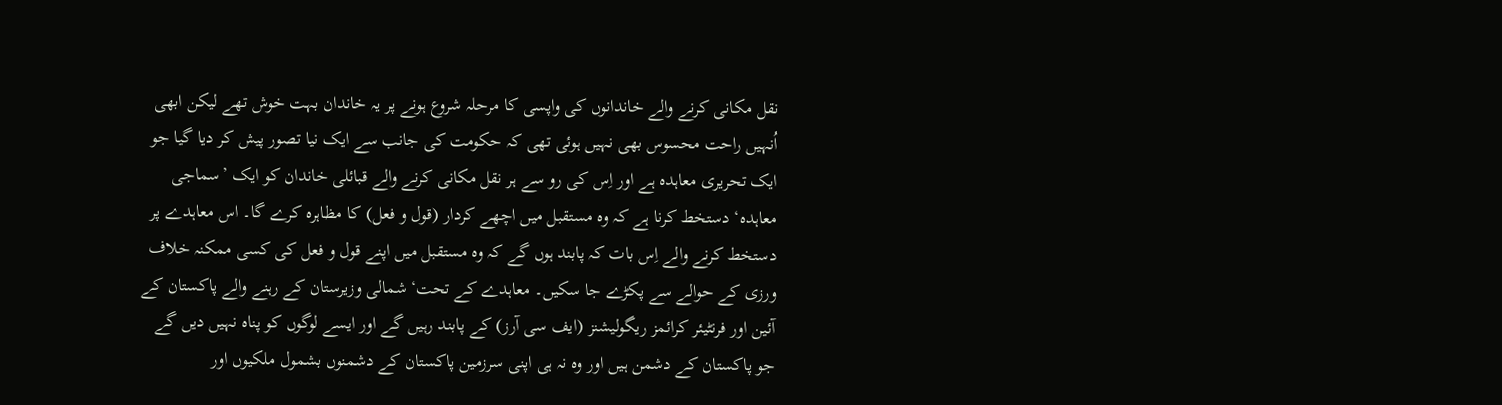نقل مکانی کرنے والے خاندانوں کی واپسی کا مرحلہ شروع ہونے پر یہ خاندان بہت خوش تھے لیکن ابھی اُنہیں راحت محسوس بھی نہیں ہوئی تھی کہ حکومت کی جانب سے ایک نیا تصور پیش کر دیا گیا جو ایک تحریری معاہدہ ہے اور اِس کی رو سے ہر نقل مکانی کرنے والے قبائلی خاندان کو ایک ’سماجی معاہدہ‘ دستخط کرنا ہے کہ وہ مستقبل میں اچھے کردار (قول و فعل) کا مظاہرہ کرے گا۔ اس معاہدے پر دستخط کرنے والے اِس بات کہ پابند ہوں گے کہ وہ مستقبل میں اپنے قول و فعل کی کسی ممکنہ خلاف ورزی کے حوالے سے پکڑے جا سکیں۔ معاہدے کے تحت‘ شمالی وزیرستان کے رہنے والے پاکستان کے آئین اور فرنٹیئر کرائمز ریگولیشنز (ایف سی آرز) کے پابند رہیں گے اور ایسے لوگوں کو پناہ نہیں دیں گے جو پاکستان کے دشمن ہیں اور وہ نہ ہی اپنی سرزمین پاکستان کے دشمنوں بشمول ملکیوں اور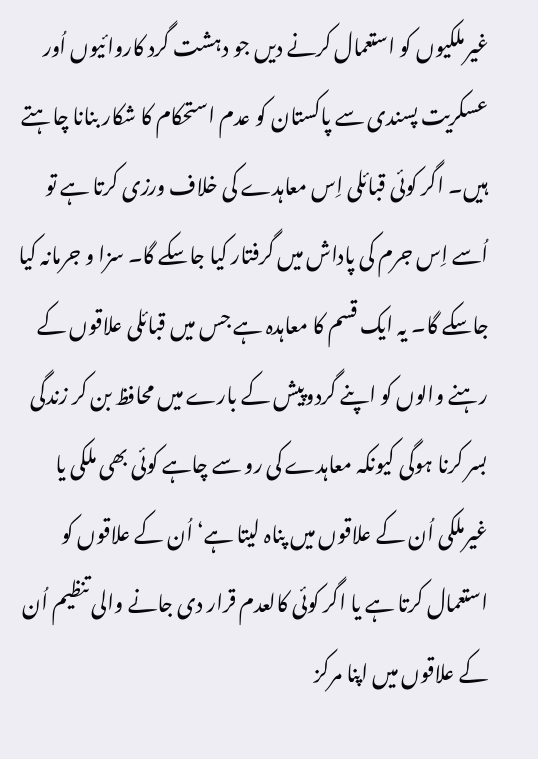غیرملکیوں کو استعمال کرنے دیں جو دہشت گرد کاروائیوں اُور عسکریت پسندی سے پاکستان کو عدم استحکام کا شکار بنانا چاہتے ہیں۔ اگر کوئی قبائلی اِس معاہدے کی خلاف ورزی کرتا ہے تو اُسے اِس جرم کی پاداش میں گرفتار کیا جاسکے گا۔ سزا و جرمانہ کیا جاسکے گا۔ یہ ایک قسم کا معاہدہ ہے جس میں قبائلی علاقوں کے رہنے والوں کو اپنے گردوپیش کے بارے میں محافظ بن کر زندگی بسر کرنا ہوگی کیونکہ معاہدے کی رو سے چاہے کوئی بھی ملکی یا غیرملکی اُن کے علاقوں میں پناہ لیتا ہے‘ اُن کے علاقوں کو استعمال کرتا ہے یا اگر کوئی کالعدم قرار دی جانے والی تنظیم اُن کے علاقوں میں اپنا مرکز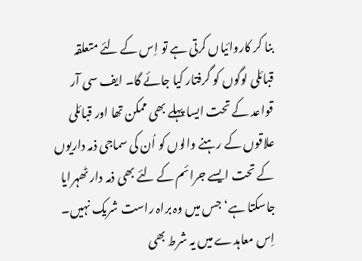بنا کر کاروائیاں کرتی ہے تو اِس کے لئے متعلقہ قبائلی لوگوں کو گرفتار کیا جائے گا۔ ایف سی آر قواعد کے تحت ایسا پہلے بھی ممکن تھا اور قبائلی علاقوں کے رہنے والوں کو اُن کی سماجی ذمہ داریوں کے تحت ایسے جرائم کے لئے بھی ذمہ دار ٹھہرایا جاسکتا ہے‘ جس میں وہ براہ راست شریک نہیں۔ اِس معاہدے میں یہ شرط بھی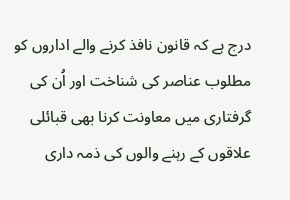درج ہے کہ قانون نافذ کرنے والے اداروں کو مطلوب عناصر کی شناخت اور اُن کی گرفتاری میں معاونت کرنا بھی قبائلی علاقوں کے رہنے والوں کی ذمہ داری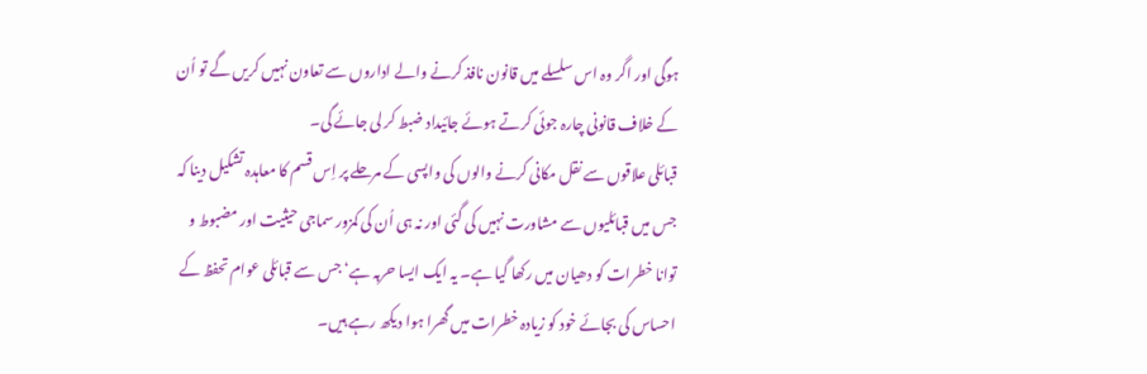ہوگی اور اگر وہ اس سلسلے میں قانون نافذ کرنے والے اداروں سے تعاون نہیں کریں گے تو اُن کے خلاف قانونی چارہ جوئی کرتے ہوئے جائیداد ضبط کر لی جائے گی۔
قبائلی علاقوں سے نقل مکانی کرنے والوں کی واپسی کے مرحلے پر اِس قسم کا معاہدہ تشکیل دینا کہ جس میں قبائلیوں سے مشاورت نہیں کی گئی اور نہ ہی اُن کی کمزور سماجی حیثیت اور مضبوط و توانا خطرات کو دھیان میں رکھا گیا ہے۔ یہ ایک ایسا حربہ ہے‘ جس سے قبائلی عوام تحفظ کے احساس کی بجائے خود کو زیادہ خطرات میں گھرا ہوا دیکھ رہے ہیں۔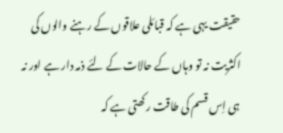حقیقت یہی ہے کہ قبائلی علاقوں کے رہنے والوں کی اکثریت نہ تو وہاں کے حالات کے لئے ذمہ دار ہے اور نہ ہی اِس قسم کی طاقت رکھتی ہے کہ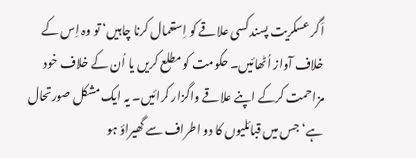اَگر عسکریت پسند کسی علاقے کو اِستعمال کرنا چاہیں‘ تو وہ اِس کے خلاف آواز اُٹھائیں۔ حکومت کو مطلع کریں یا اُن کے خلاف خود مزاحمت کرکے اپنے علاقے واگزار کرائیں۔ یہ ایک مشکل صورتحال ہے‘ جس میں قبائلیوں کا دو اطراف سے گھیراؤ ہو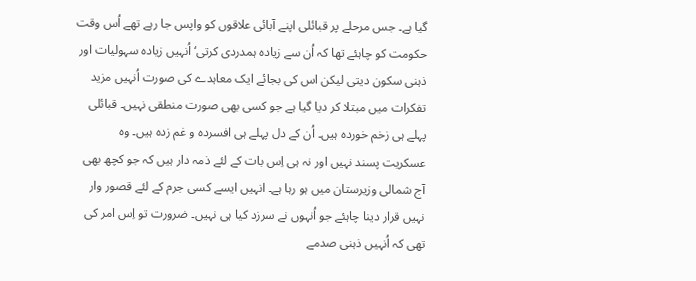گیا ہے۔ جس مرحلے پر قبائلی اپنے آبائی علاقوں کو واپس جا رہے تھے اُس وقت حکومت کو چاہئے تھا کہ اُن سے زیادہ ہمدردی کرتی‘ اُنہیں زیادہ سہولیات اور ذہنی سکون دیتی لیکن اس کی بجائے ایک معاہدے کی صورت اُنہیں مزید تفکرات میں مبتلا کر دیا گیا ہے جو کسی بھی صورت منطقی نہیں۔ قبائلی پہلے ہی زخم خوردہ ہیں۔ اُن کے دل پہلے ہی افسردہ و غم زدہ ہیں۔ وہ عسکریت پسند نہیں اور نہ ہی اِس بات کے لئے ذمہ دار ہیں کہ جو کچھ بھی آج شمالی وزیرستان میں ہو رہا ہے۔ انہیں ایسے کسی جرم کے لئے قصور وار نہیں قرار دینا چاہئے جو اُنہوں نے سرزد کیا ہی نہیں۔ ضرورت تو اِس امر کی تھی کہ اُنہیں ذہنی صدمے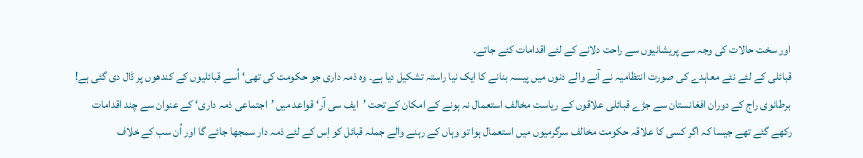اور سخت حالات کی وجہ سے پریشانیوں سے راحت دلانے کے لئے اقدامات کئے جاتے۔
قبائلی کے لئے نئے معاہدے کی صورت انتظامیہ نے آنے والے دنوں میں پیسہ بنانے کا ایک نیا راستہ تشکیل دیا ہے۔ وہ ذمہ داری جو حکومت کی تھی‘ اُسے قبائلیوں کے کندھوں پر ڈال دی گئی ہے!
برطانوی راج کے دوران افغانستان سے جڑے قبائلی علاقوں کے ریاست مخالف استعمال نہ ہونے کے امکان کے تحت ’ایف سی آر‘ قواعد میں ’اجتماعی ذمہ داری‘ کے عنوان سے چند اقدامات رکھے گئے تھے جیسا کہ اگر کسی کا علاقہ حکومت مخالف سرگرمیوں میں استعمال ہوا تو وہاں کے رہنے والے جملہ قبائل کو اِس کے لئے ذمہ دار سمجھا جائے گا اور اُن سب کے خلاف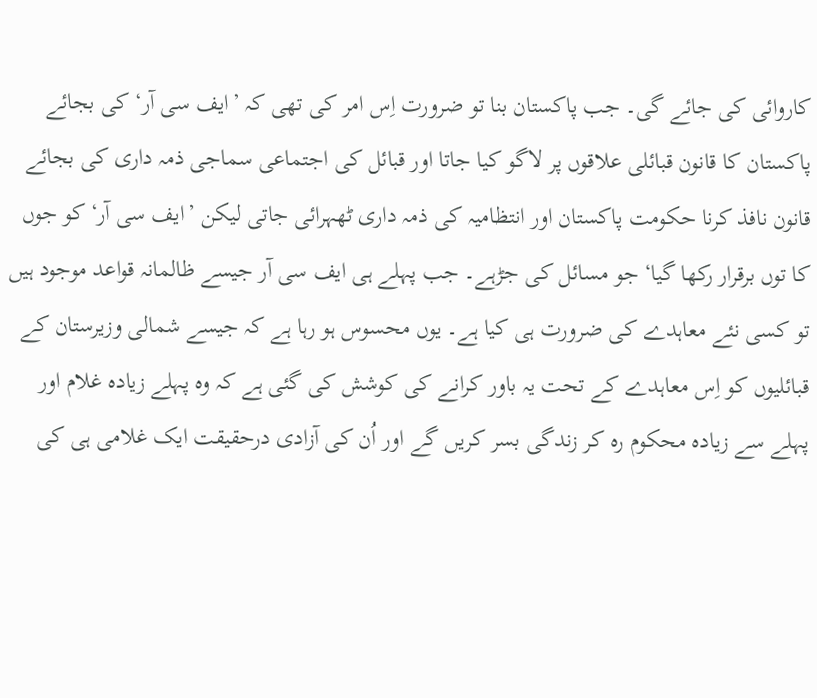کاروائی کی جائے گی۔ جب پاکستان بنا تو ضرورت اِس امر کی تھی کہ ’ایف سی آر‘ کی بجائے پاکستان کا قانون قبائلی علاقوں پر لاگو کیا جاتا اور قبائل کی اجتماعی سماجی ذمہ داری کی بجائے قانون نافذ کرنا حکومت پاکستان اور انتظامیہ کی ذمہ داری ٹھہرائی جاتی لیکن ’ایف سی آر‘ کو جوں کا توں برقرار رکھا گیا‘ جو مسائل کی جڑہے۔ جب پہلے ہی ایف سی آر جیسے ظالمانہ قواعد موجود ہیں تو کسی نئے معاہدے کی ضرورت ہی کیا ہے۔ یوں محسوس ہو رہا ہے کہ جیسے شمالی وزیرستان کے قبائلیوں کو اِس معاہدے کے تحت یہ باور کرانے کی کوشش کی گئی ہے کہ وہ پہلے زیادہ غلام اور پہلے سے زیادہ محکوم رہ کر زندگی بسر کریں گے اور اُن کی آزادی درحقیقت ایک غلامی ہی کی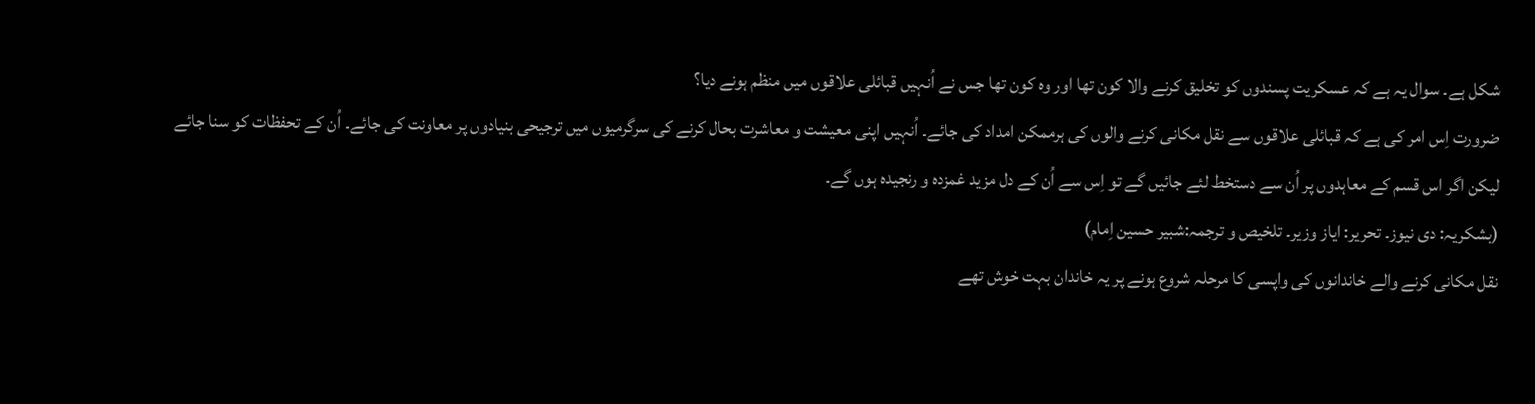شکل ہے۔ سوال یہ ہے کہ عسکریت پسندوں کو تخلیق کرنے والا کون تھا اور وہ کون تھا جس نے اُنہیں قبائلی علاقوں میں منظم ہونے دیا؟
ضرورت اِس امر کی ہے کہ قبائلی علاقوں سے نقل مکانی کرنے والوں کی ہرممکن امداد کی جائے۔ اُنہیں اپنی معیشت و معاشرت بحال کرنے کی سرگرمیوں میں ترجیحی بنیادوں پر معاونت کی جائے۔ اُن کے تحفظات کو سنا جائے لیکن اگر اس قسم کے معاہدوں پر اُن سے دستخط لئے جائیں گے تو اِس سے اُن کے دل مزید غمزدہ و رنجیدہ ہوں گے۔
(بشکریہ: دی نیوز۔ تحریر: ایاز وزیر۔ تلخیص و ترجمہ:شبیر حسین اِمام)
نقل مکانی کرنے والے خاندانوں کی واپسی کا مرحلہ شروع ہونے پر یہ خاندان بہت خوش تھے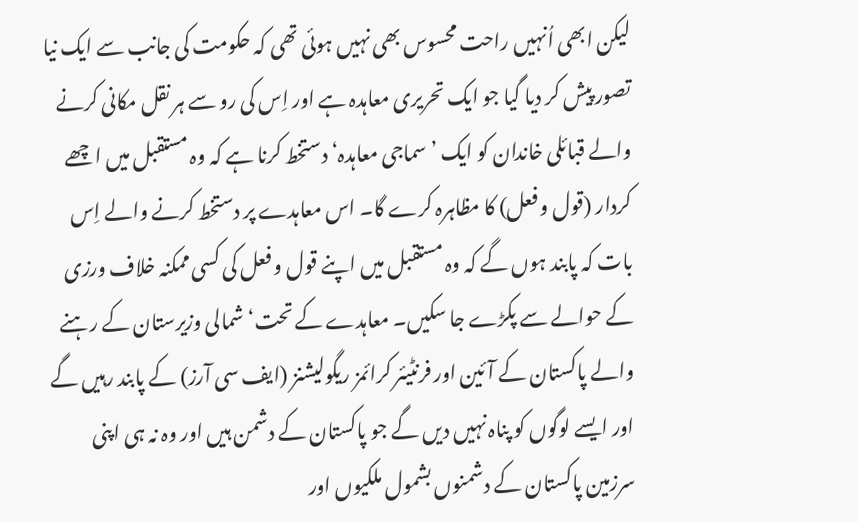لیکن ابھی اُنہیں راحت محسوس بھی نہیں ہوئی تھی کہ حکومت کی جانب سے ایک نیا تصور پیش کر دیا گیا جو ایک تحریری معاہدہ ہے اور اِس کی رو سے ہر نقل مکانی کرنے والے قبائلی خاندان کو ایک ’سماجی معاہدہ‘ دستخط کرنا ہے کہ وہ مستقبل میں اچھے کردار (قول و فعل) کا مظاہرہ کرے گا۔ اس معاہدے پر دستخط کرنے والے اِس بات کہ پابند ہوں گے کہ وہ مستقبل میں اپنے قول و فعل کی کسی ممکنہ خلاف ورزی کے حوالے سے پکڑے جا سکیں۔ معاہدے کے تحت‘ شمالی وزیرستان کے رہنے والے پاکستان کے آئین اور فرنٹیئر کرائمز ریگولیشنز (ایف سی آرز) کے پابند رہیں گے اور ایسے لوگوں کو پناہ نہیں دیں گے جو پاکستان کے دشمن ہیں اور وہ نہ ہی اپنی سرزمین پاکستان کے دشمنوں بشمول ملکیوں اور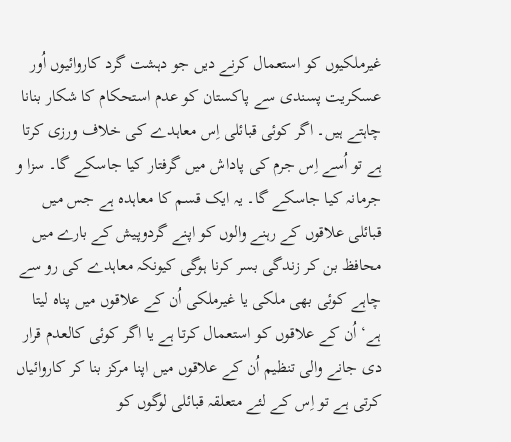غیرملکیوں کو استعمال کرنے دیں جو دہشت گرد کاروائیوں اُور عسکریت پسندی سے پاکستان کو عدم استحکام کا شکار بنانا چاہتے ہیں۔ اگر کوئی قبائلی اِس معاہدے کی خلاف ورزی کرتا ہے تو اُسے اِس جرم کی پاداش میں گرفتار کیا جاسکے گا۔ سزا و جرمانہ کیا جاسکے گا۔ یہ ایک قسم کا معاہدہ ہے جس میں قبائلی علاقوں کے رہنے والوں کو اپنے گردوپیش کے بارے میں محافظ بن کر زندگی بسر کرنا ہوگی کیونکہ معاہدے کی رو سے چاہے کوئی بھی ملکی یا غیرملکی اُن کے علاقوں میں پناہ لیتا ہے‘ اُن کے علاقوں کو استعمال کرتا ہے یا اگر کوئی کالعدم قرار دی جانے والی تنظیم اُن کے علاقوں میں اپنا مرکز بنا کر کاروائیاں کرتی ہے تو اِس کے لئے متعلقہ قبائلی لوگوں کو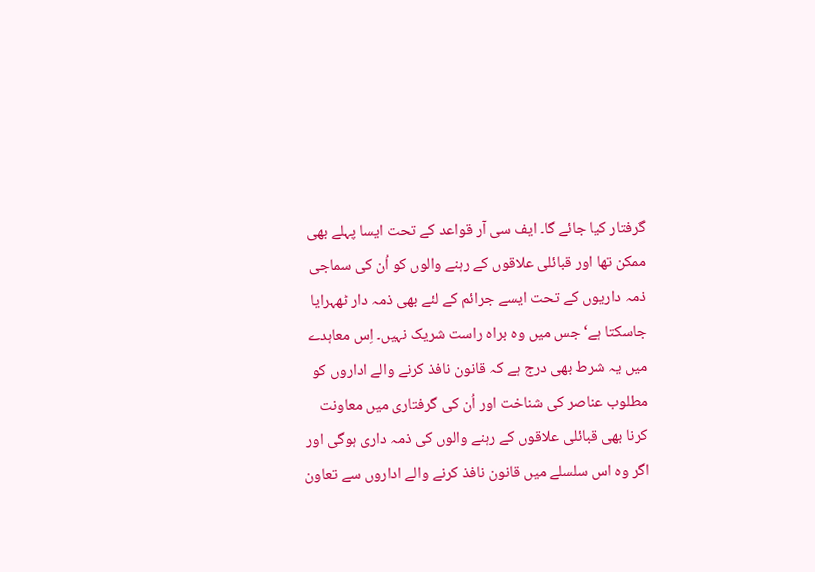گرفتار کیا جائے گا۔ ایف سی آر قواعد کے تحت ایسا پہلے بھی ممکن تھا اور قبائلی علاقوں کے رہنے والوں کو اُن کی سماجی ذمہ داریوں کے تحت ایسے جرائم کے لئے بھی ذمہ دار ٹھہرایا جاسکتا ہے‘ جس میں وہ براہ راست شریک نہیں۔ اِس معاہدے میں یہ شرط بھی درج ہے کہ قانون نافذ کرنے والے اداروں کو مطلوب عناصر کی شناخت اور اُن کی گرفتاری میں معاونت کرنا بھی قبائلی علاقوں کے رہنے والوں کی ذمہ داری ہوگی اور اگر وہ اس سلسلے میں قانون نافذ کرنے والے اداروں سے تعاون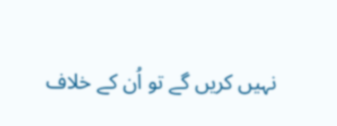نہیں کریں گے تو اُن کے خلاف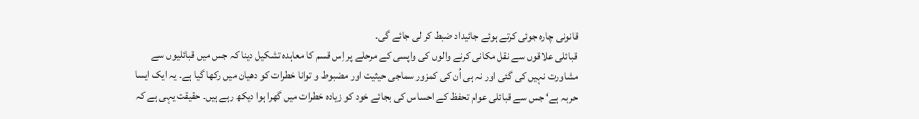قانونی چارہ جوئی کرتے ہوئے جائیداد ضبط کر لی جائے گی۔
قبائلی علاقوں سے نقل مکانی کرنے والوں کی واپسی کے مرحلے پر اِس قسم کا معاہدہ تشکیل دینا کہ جس میں قبائلیوں سے مشاورت نہیں کی گئی اور نہ ہی اُن کی کمزور سماجی حیثیت اور مضبوط و توانا خطرات کو دھیان میں رکھا گیا ہے۔ یہ ایک ایسا حربہ ہے‘ جس سے قبائلی عوام تحفظ کے احساس کی بجائے خود کو زیادہ خطرات میں گھرا ہوا دیکھ رہے ہیں۔ حقیقت یہی ہے کہ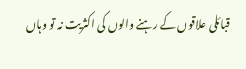قبائلی علاقوں کے رہنے والوں کی اکثریت نہ تو وہاں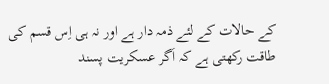کے حالات کے لئے ذمہ دار ہے اور نہ ہی اِس قسم کی طاقت رکھتی ہے کہ اَگر عسکریت پسند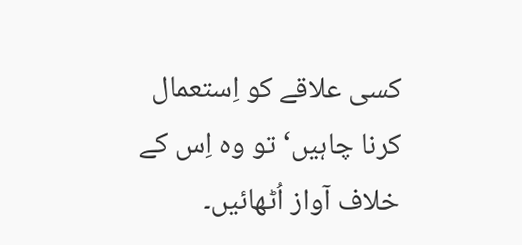کسی علاقے کو اِستعمال کرنا چاہیں‘ تو وہ اِس کے خلاف آواز اُٹھائیں۔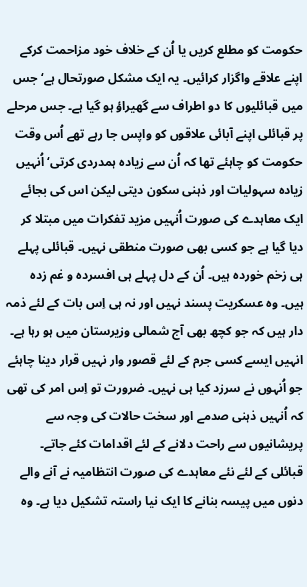حکومت کو مطلع کریں یا اُن کے خلاف خود مزاحمت کرکے اپنے علاقے واگزار کرائیں۔ یہ ایک مشکل صورتحال ہے‘ جس میں قبائلیوں کا دو اطراف سے گھیراؤ ہو گیا ہے۔ جس مرحلے پر قبائلی اپنے آبائی علاقوں کو واپس جا رہے تھے اُس وقت حکومت کو چاہئے تھا کہ اُن سے زیادہ ہمدردی کرتی‘ اُنہیں زیادہ سہولیات اور ذہنی سکون دیتی لیکن اس کی بجائے ایک معاہدے کی صورت اُنہیں مزید تفکرات میں مبتلا کر دیا گیا ہے جو کسی بھی صورت منطقی نہیں۔ قبائلی پہلے ہی زخم خوردہ ہیں۔ اُن کے دل پہلے ہی افسردہ و غم زدہ ہیں۔ وہ عسکریت پسند نہیں اور نہ ہی اِس بات کے لئے ذمہ دار ہیں کہ جو کچھ بھی آج شمالی وزیرستان میں ہو رہا ہے۔ انہیں ایسے کسی جرم کے لئے قصور وار نہیں قرار دینا چاہئے جو اُنہوں نے سرزد کیا ہی نہیں۔ ضرورت تو اِس امر کی تھی کہ اُنہیں ذہنی صدمے اور سخت حالات کی وجہ سے پریشانیوں سے راحت دلانے کے لئے اقدامات کئے جاتے۔
قبائلی کے لئے نئے معاہدے کی صورت انتظامیہ نے آنے والے دنوں میں پیسہ بنانے کا ایک نیا راستہ تشکیل دیا ہے۔ وہ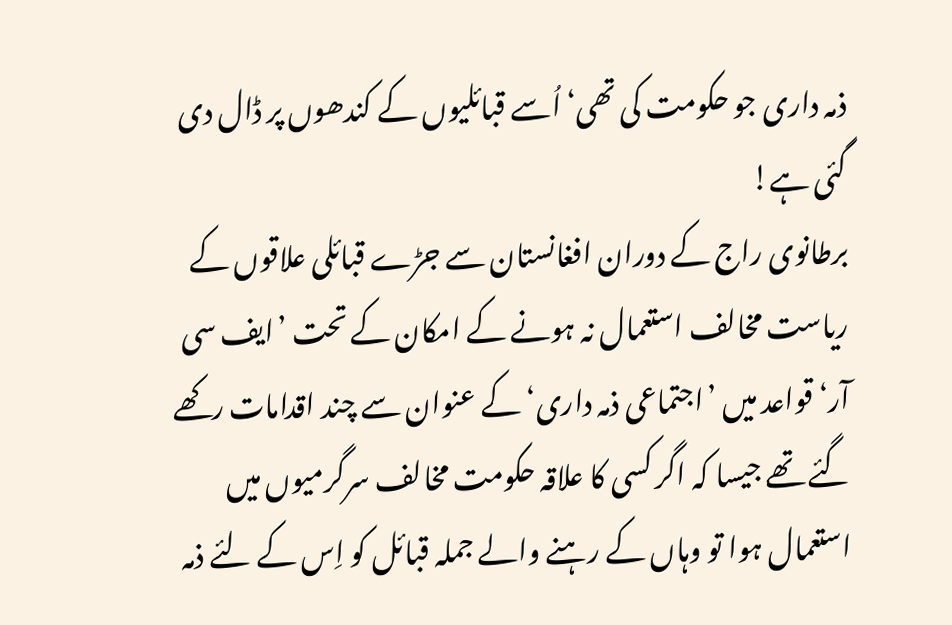ذمہ داری جو حکومت کی تھی‘ اُسے قبائلیوں کے کندھوں پر ڈال دی گئی ہے!
برطانوی راج کے دوران افغانستان سے جڑے قبائلی علاقوں کے ریاست مخالف استعمال نہ ہونے کے امکان کے تحت ’ایف سی آر‘ قواعد میں ’اجتماعی ذمہ داری‘ کے عنوان سے چند اقدامات رکھے گئے تھے جیسا کہ اگر کسی کا علاقہ حکومت مخالف سرگرمیوں میں استعمال ہوا تو وہاں کے رہنے والے جملہ قبائل کو اِس کے لئے ذمہ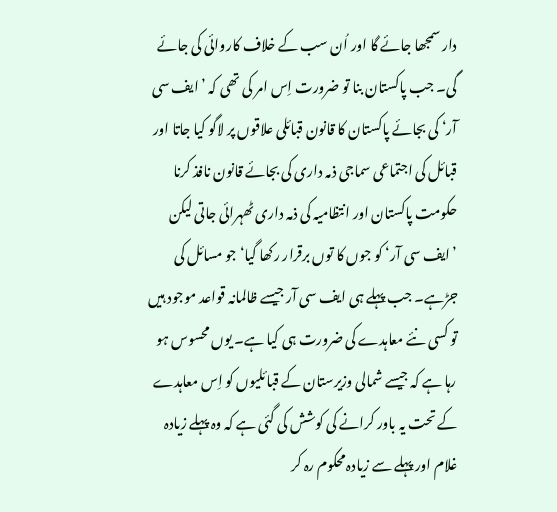دار سمجھا جائے گا اور اُن سب کے خلاف کاروائی کی جائے گی۔ جب پاکستان بنا تو ضرورت اِس امر کی تھی کہ ’ایف سی آر‘ کی بجائے پاکستان کا قانون قبائلی علاقوں پر لاگو کیا جاتا اور قبائل کی اجتماعی سماجی ذمہ داری کی بجائے قانون نافذ کرنا حکومت پاکستان اور انتظامیہ کی ذمہ داری ٹھہرائی جاتی لیکن ’ایف سی آر‘ کو جوں کا توں برقرار رکھا گیا‘ جو مسائل کی جڑہے۔ جب پہلے ہی ایف سی آر جیسے ظالمانہ قواعد موجود ہیں تو کسی نئے معاہدے کی ضرورت ہی کیا ہے۔ یوں محسوس ہو رہا ہے کہ جیسے شمالی وزیرستان کے قبائلیوں کو اِس معاہدے کے تحت یہ باور کرانے کی کوشش کی گئی ہے کہ وہ پہلے زیادہ غلام اور پہلے سے زیادہ محکوم رہ کر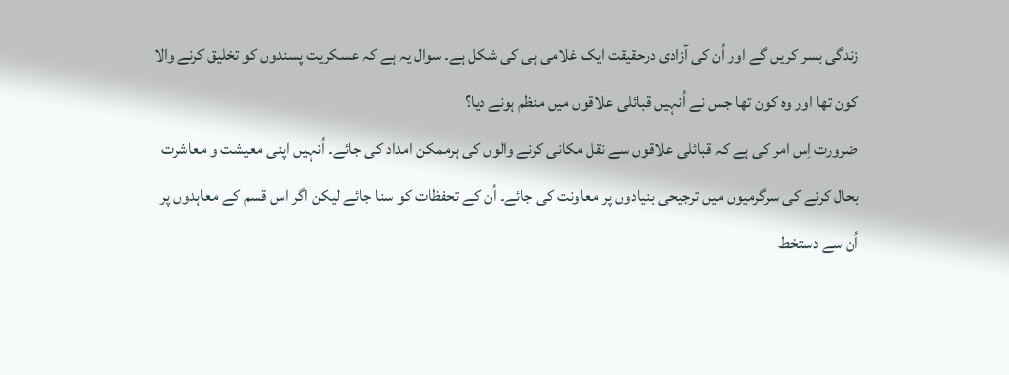زندگی بسر کریں گے اور اُن کی آزادی درحقیقت ایک غلامی ہی کی شکل ہے۔ سوال یہ ہے کہ عسکریت پسندوں کو تخلیق کرنے والا کون تھا اور وہ کون تھا جس نے اُنہیں قبائلی علاقوں میں منظم ہونے دیا؟
ضرورت اِس امر کی ہے کہ قبائلی علاقوں سے نقل مکانی کرنے والوں کی ہرممکن امداد کی جائے۔ اُنہیں اپنی معیشت و معاشرت بحال کرنے کی سرگرمیوں میں ترجیحی بنیادوں پر معاونت کی جائے۔ اُن کے تحفظات کو سنا جائے لیکن اگر اس قسم کے معاہدوں پر اُن سے دستخط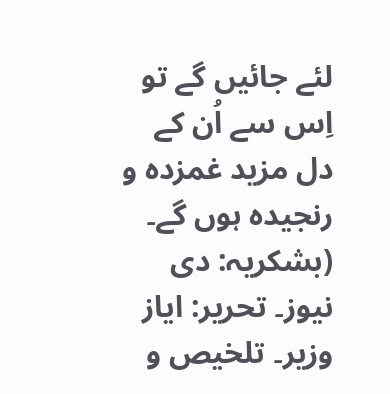لئے جائیں گے تو اِس سے اُن کے دل مزید غمزدہ و رنجیدہ ہوں گے۔
(بشکریہ: دی نیوز۔ تحریر: ایاز وزیر۔ تلخیص و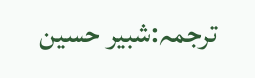ترجمہ:شبیر حسین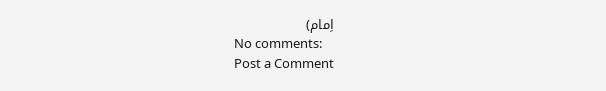اِمام)
No comments:
Post a Comment